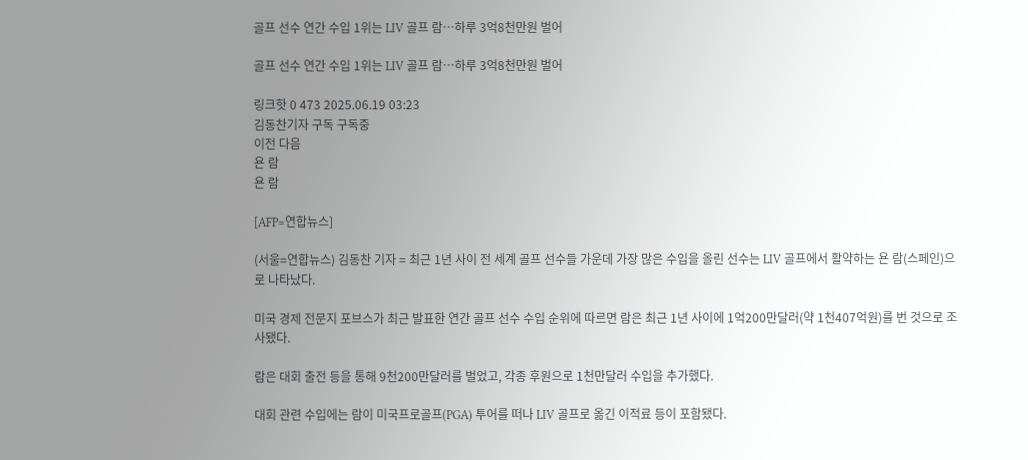골프 선수 연간 수입 1위는 LIV 골프 람…하루 3억8천만원 벌어

골프 선수 연간 수입 1위는 LIV 골프 람…하루 3억8천만원 벌어

링크핫 0 473 2025.06.19 03:23
김동찬기자 구독 구독중
이전 다음
욘 람
욘 람

[AFP=연합뉴스]

(서울=연합뉴스) 김동찬 기자 = 최근 1년 사이 전 세계 골프 선수들 가운데 가장 많은 수입을 올린 선수는 LIV 골프에서 활약하는 욘 람(스페인)으로 나타났다.

미국 경제 전문지 포브스가 최근 발표한 연간 골프 선수 수입 순위에 따르면 람은 최근 1년 사이에 1억200만달러(약 1천407억원)를 번 것으로 조사됐다.

람은 대회 출전 등을 통해 9천200만달러를 벌었고, 각종 후원으로 1천만달러 수입을 추가했다.

대회 관련 수입에는 람이 미국프로골프(PGA) 투어를 떠나 LIV 골프로 옮긴 이적료 등이 포함됐다.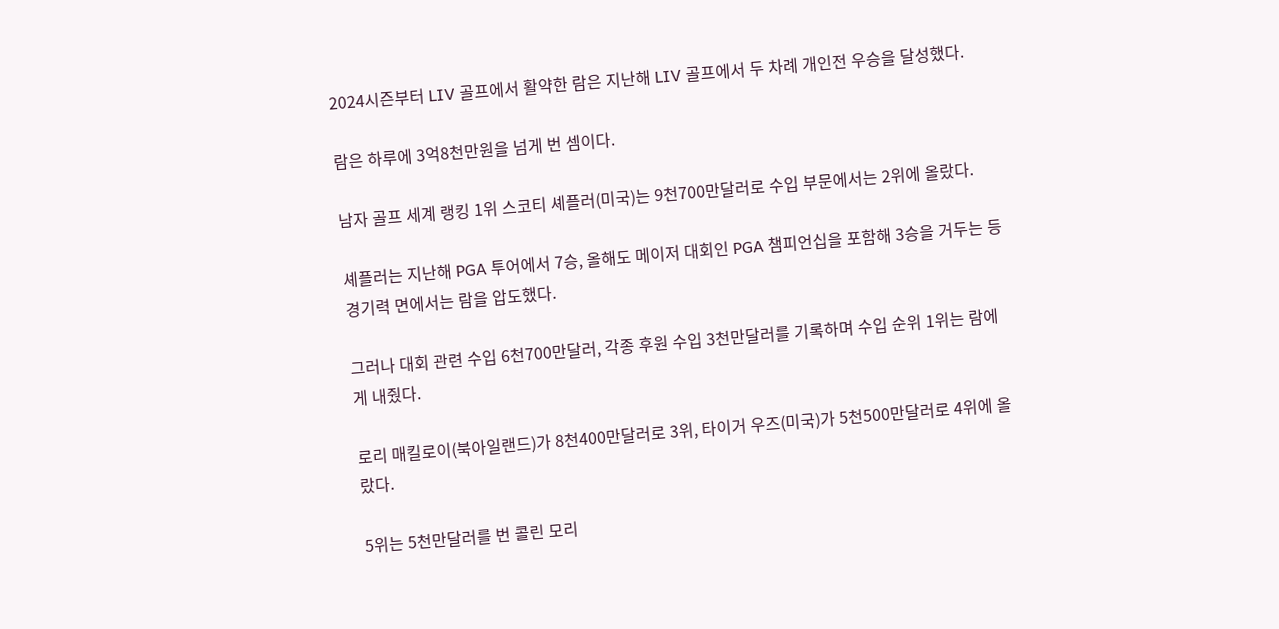2024시즌부터 LIV 골프에서 활약한 람은 지난해 LIV 골프에서 두 차례 개인전 우승을 달성했다.

람은 하루에 3억8천만원을 넘게 번 셈이다.

남자 골프 세계 랭킹 1위 스코티 셰플러(미국)는 9천700만달러로 수입 부문에서는 2위에 올랐다.

셰플러는 지난해 PGA 투어에서 7승, 올해도 메이저 대회인 PGA 챔피언십을 포함해 3승을 거두는 등 경기력 면에서는 람을 압도했다.

그러나 대회 관련 수입 6천700만달러, 각종 후원 수입 3천만달러를 기록하며 수입 순위 1위는 람에게 내줬다.

로리 매킬로이(북아일랜드)가 8천400만달러로 3위, 타이거 우즈(미국)가 5천500만달러로 4위에 올랐다.

5위는 5천만달러를 번 콜린 모리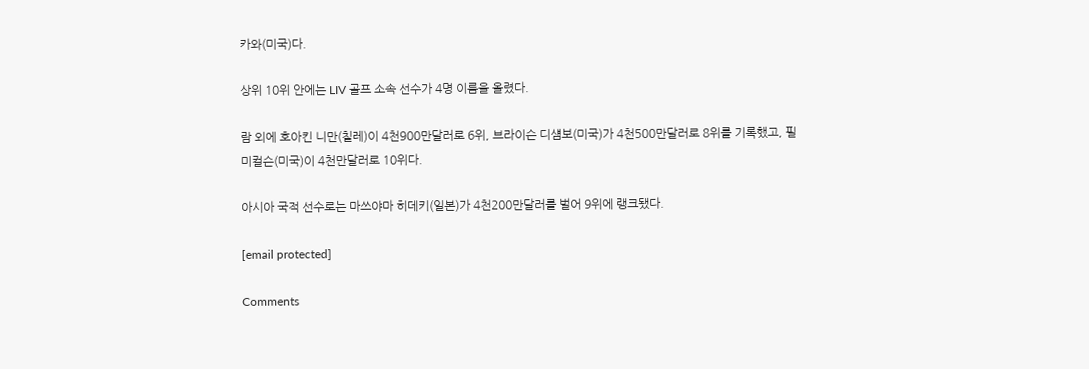카와(미국)다.

상위 10위 안에는 LIV 골프 소속 선수가 4명 이름을 올렸다.

람 외에 호아킨 니만(칠레)이 4천900만달러로 6위, 브라이슨 디섐보(미국)가 4천500만달러로 8위를 기록했고, 필 미컬슨(미국)이 4천만달러로 10위다.

아시아 국적 선수로는 마쓰야마 히데키(일본)가 4천200만달러를 벌어 9위에 랭크됐다.

[email protected]

Comments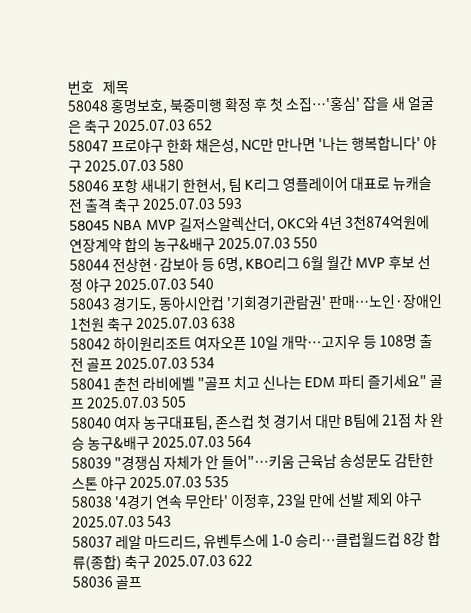번호   제목
58048 홍명보호, 북중미행 확정 후 첫 소집…'홍심' 잡을 새 얼굴은 축구 2025.07.03 652
58047 프로야구 한화 채은성, NC만 만나면 '나는 행복합니다' 야구 2025.07.03 580
58046 포항 새내기 한현서, 팀 K리그 영플레이어 대표로 뉴캐슬전 출격 축구 2025.07.03 593
58045 NBA MVP 길저스알렉산더, OKC와 4년 3천874억원에 연장계약 합의 농구&배구 2025.07.03 550
58044 전상현·감보아 등 6명, KBO리그 6월 월간 MVP 후보 선정 야구 2025.07.03 540
58043 경기도, 동아시안컵 '기회경기관람권' 판매…노인·장애인 1천원 축구 2025.07.03 638
58042 하이원리조트 여자오픈 10일 개막…고지우 등 108명 출전 골프 2025.07.03 534
58041 춘천 라비에벨 "골프 치고 신나는 EDM 파티 즐기세요" 골프 2025.07.03 505
58040 여자 농구대표팀, 존스컵 첫 경기서 대만 B팀에 21점 차 완승 농구&배구 2025.07.03 564
58039 "경쟁심 자체가 안 들어"…키움 근육남 송성문도 감탄한 스톤 야구 2025.07.03 535
58038 '4경기 연속 무안타' 이정후, 23일 만에 선발 제외 야구 2025.07.03 543
58037 레알 마드리드, 유벤투스에 1-0 승리…클럽월드컵 8강 합류(종합) 축구 2025.07.03 622
58036 골프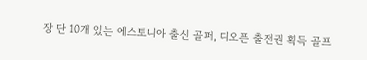장 단 10개 있는 에스토니아 출신 골퍼, 디오픈 출전권 획득 골프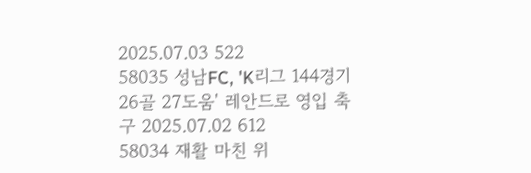2025.07.03 522
58035 성남FC, 'K리그 144경기 26골 27도움' 레안드로 영입 축구 2025.07.02 612
58034 재활 마친 위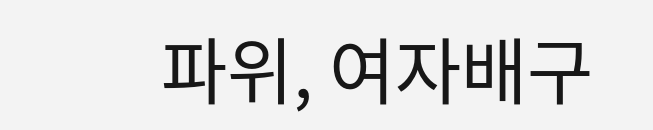파위, 여자배구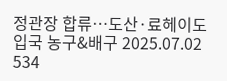정관장 합류…도산·료헤이도 입국 농구&배구 2025.07.02 534